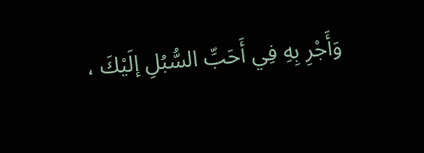وَأَجْرِ بِهِ فِي أَحَبِّ السُّبُلِ إلَيْكَ ،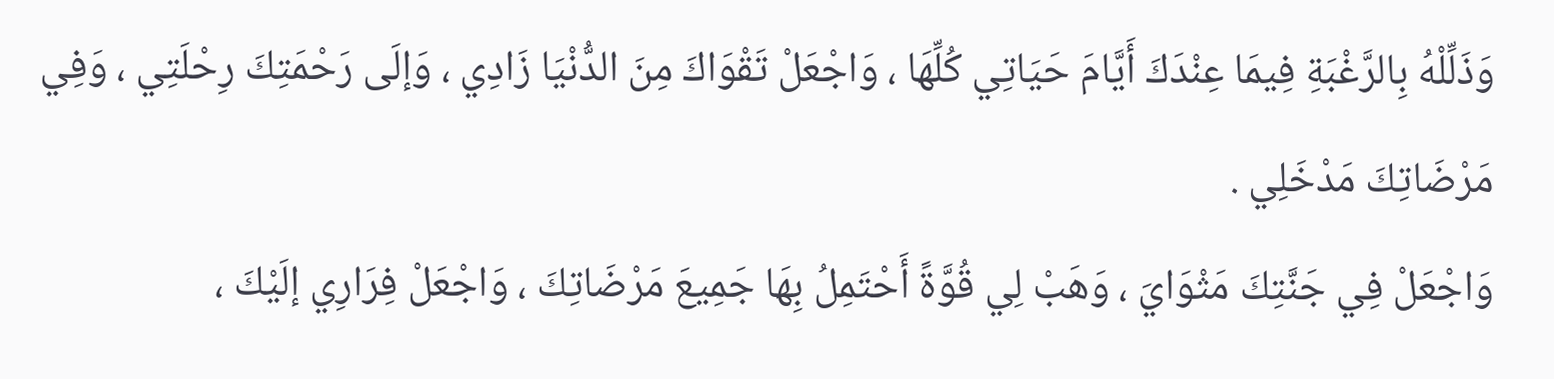وَذَلِّلْهُ بِالرَّغْبَةِ فِيمَا عِنْدَكَ أَيَّامَ حَيَاتِي كُلِّهَا ، وَاجْعَلْ تَقْوَاكَ مِنَ الدُّنْيَا زَادِي ، وَإلَى رَحْمَتِكَ رِحْلَتِي ، وَفِي مَرْضَاتِكَ مَدْخَلِي .
وَاجْعَلْ فِي جَنَّتِكَ مَثْوَايَ ، وَهَبْ لِي قُوَّةً أَحْتَمِلُ بِهَا جَمِيعَ مَرْضَاتِكَ ، وَاجْعَلْ فِرَارِي إلَيْكَ ،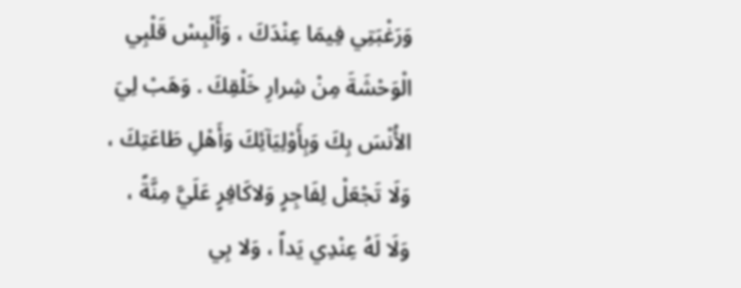وَرَغْبَتِي فِيمَا عِنْدَكَ ، وَأَلْبِسْ قَلْبِي الْوَحْشَةَ مِنْ شِرارِ خَلْقِكَ . وَهَبْ لِيَ الأُنْسَ بِكَ وَبِأَوْلِيَآئِكَ وَأَهْلِ طَاعَتِكَ ، وَلَا تَجْعَلْ لِفَاجِرٍ وَلاكَافِرٍ عَلَيَّ مِنَّةً ، وَلَا لَهُ عِنْدِي يَداً ، وَلا بِي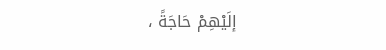إلَيْهِمْ حَاجَةً ،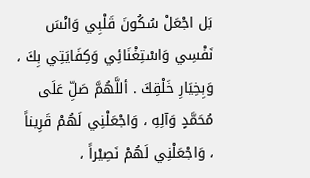بَل اجْعَلْ سُكُونَ قَلْبِي وَانْسَ نَفْسِي وَاسْتِغْنَائِي وَكِفَايَتِي بِكَ ، وَبِخِيَارِ خَلْقِكَ . أللَّهُمَّ صَلِّ عَلَى مُحَمَّدٍ وَآلِهِ ، وَاجْعَلْنِي لَهُمْ قَرِيناً ، وَاجْعَلْنِي لَهُمْ نَصِيْراً ،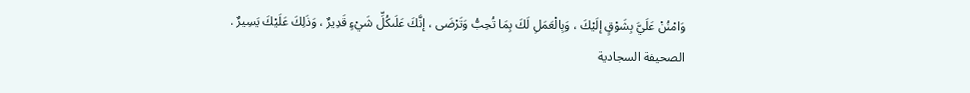وَامْنُنْ عَلَيَّ بِشَوْقٍ إلَيْكَ ، وَبِالْعَمَلِ لَكَ بِمَا تُحِبُّ وَتَرْضَى ، إنَّكَ عَلَىكُلِّ شَيْءٍ قَدِيرٌ ، وَذَلِكَ عَلَيْكَ يَسِيرٌ .
الصحيفة السجادية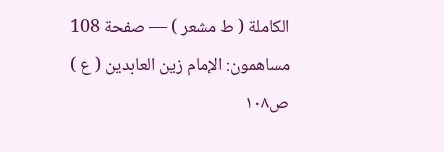الكاملة ( ط مشعر ) — صفحة 108
مساهمون: الإمام زين العابدين ( ع )
ص١٠٨